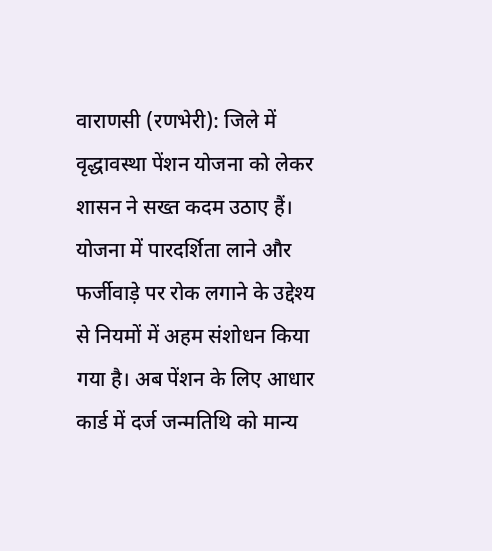वाराणसी (रणभेरी): जिले में वृद्धावस्था पेंशन योजना को लेकर शासन ने सख्त कदम उठाए हैं। योजना में पारदर्शिता लाने और फर्जीवाड़े पर रोक लगाने के उद्देश्य से नियमों में अहम संशोधन किया गया है। अब पेंशन के लिए आधार कार्ड में दर्ज जन्मतिथि को मान्य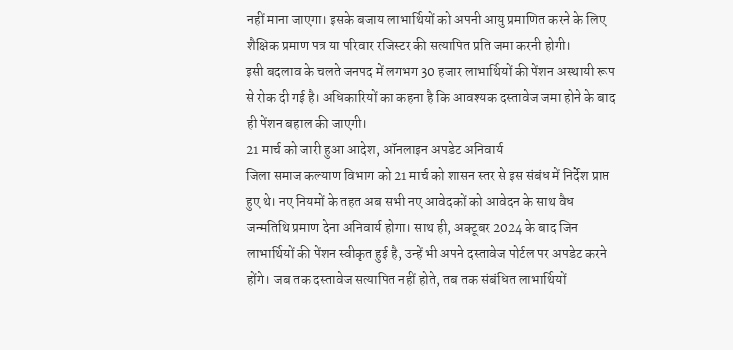नहीं माना जाएगा। इसके बजाय लाभार्थियों को अपनी आयु प्रमाणित करने के लिए शैक्षिक प्रमाण पत्र या परिवार रजिस्टर की सत्यापित प्रति जमा करनी होगी।
इसी बदलाव के चलते जनपद में लगभग 30 हजार लाभार्थियों की पेंशन अस्थायी रूप से रोक दी गई है। अधिकारियों का कहना है कि आवश्यक दस्तावेज जमा होने के बाद ही पेंशन बहाल की जाएगी।
21 मार्च को जारी हुआ आदेश, ऑनलाइन अपडेट अनिवार्य
जिला समाज कल्याण विभाग को 21 मार्च को शासन स्तर से इस संबंध में निर्देश प्राप्त हुए थे। नए नियमों के तहत अब सभी नए आवेदकों को आवेदन के साथ वैध जन्मतिथि प्रमाण देना अनिवार्य होगा। साथ ही, अक्टूबर 2024 के बाद जिन लाभार्थियों की पेंशन स्वीकृत हुई है, उन्हें भी अपने दस्तावेज पोर्टल पर अपडेट करने होंगे। जब तक दस्तावेज सत्यापित नहीं होते, तब तक संबंधित लाभार्थियों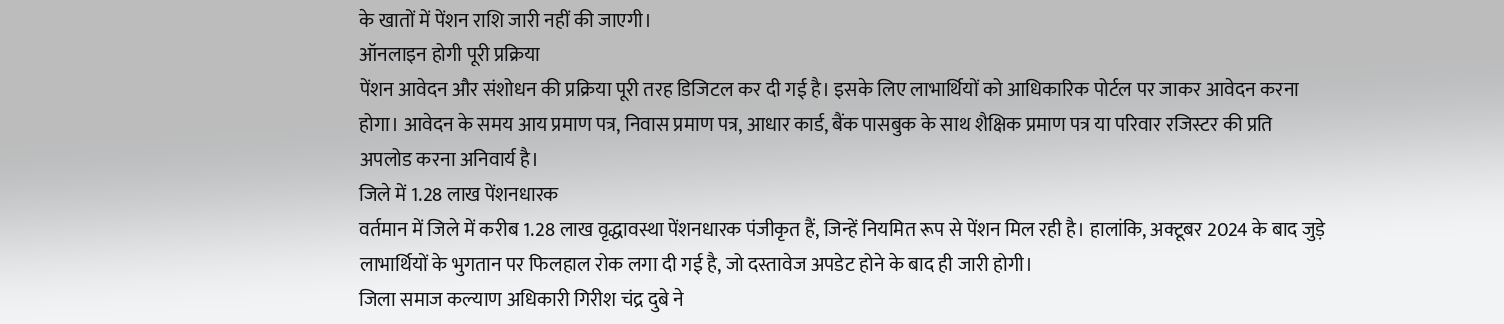के खातों में पेंशन राशि जारी नहीं की जाएगी।
ऑनलाइन होगी पूरी प्रक्रिया
पेंशन आवेदन और संशोधन की प्रक्रिया पूरी तरह डिजिटल कर दी गई है। इसके लिए लाभार्थियों को आधिकारिक पोर्टल पर जाकर आवेदन करना होगा। आवेदन के समय आय प्रमाण पत्र, निवास प्रमाण पत्र, आधार कार्ड, बैंक पासबुक के साथ शैक्षिक प्रमाण पत्र या परिवार रजिस्टर की प्रति अपलोड करना अनिवार्य है।
जिले में 1.28 लाख पेंशनधारक
वर्तमान में जिले में करीब 1.28 लाख वृद्धावस्था पेंशनधारक पंजीकृत हैं, जिन्हें नियमित रूप से पेंशन मिल रही है। हालांकि, अक्टूबर 2024 के बाद जुड़े लाभार्थियों के भुगतान पर फिलहाल रोक लगा दी गई है, जो दस्तावेज अपडेट होने के बाद ही जारी होगी।
जिला समाज कल्याण अधिकारी गिरीश चंद्र दुबे ने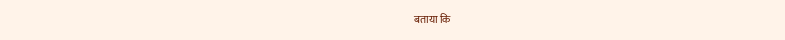बताया कि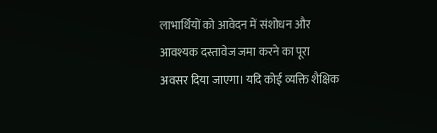लाभार्थियों को आवेदन में संशोधन और आवश्यक दस्तावेज जमा करने का पूरा अवसर दिया जाएगा। यदि कोई व्यक्ति शैक्षिक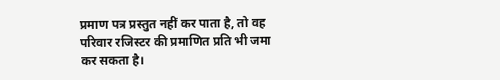प्रमाण पत्र प्रस्तुत नहीं कर पाता है, तो वह परिवार रजिस्टर की प्रमाणित प्रति भी जमा कर सकता है।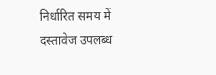निर्धारित समय में दस्तावेज उपलब्ध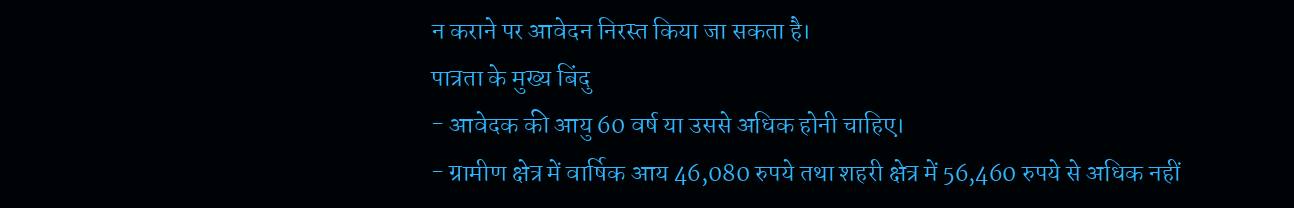न कराने पर आवेदन निरस्त किया जा सकता है।
पात्रता के मुख्य बिंदु
- आवेदक की आयु 60 वर्ष या उससे अधिक होनी चाहिए।
- ग्रामीण क्षेत्र में वार्षिक आय 46,080 रुपये तथा शहरी क्षेत्र में 56,460 रुपये से अधिक नहीं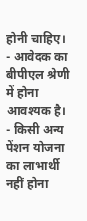होनी चाहिए।
- आवेदक का बीपीएल श्रेणी में होना आवश्यक है।
- किसी अन्य पेंशन योजना का लाभार्थी नहीं होना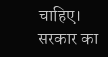चाहिए।
सरकार का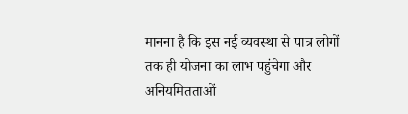मानना है कि इस नई व्यवस्था से पात्र लोगों तक ही योजना का लाभ पहुंचेगा और अनियमितताओं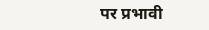पर प्रभावी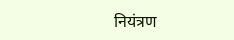नियंत्रण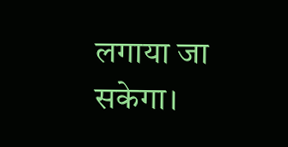लगाया जा सकेगा।